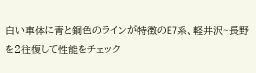白い車体に青と銅色のラインが特徴のE7系、軽井沢~長野を2往復して性能をチェック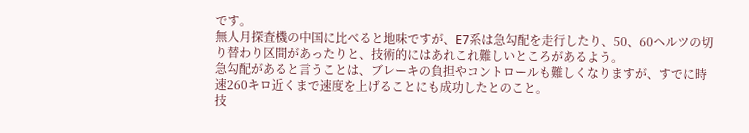です。
無人月探査機の中国に比べると地味ですが、E7系は急勾配を走行したり、50、60ヘルツの切り替わり区間があったりと、技術的にはあれこれ難しいところがあるよう。
急勾配があると言うことは、ブレーキの負担やコントロールも難しくなりますが、すでに時速260キロ近くまで速度を上げることにも成功したとのこと。
技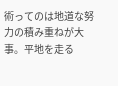術ってのは地道な努力の積み重ねが大事。平地を走る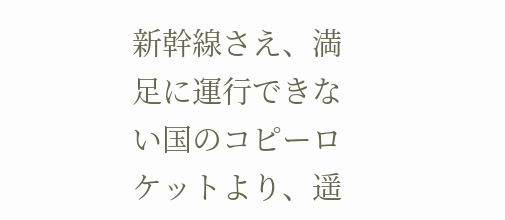新幹線さえ、満足に運行できない国のコピーロケットより、遥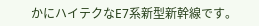かにハイテクなE7系新型新幹線です。